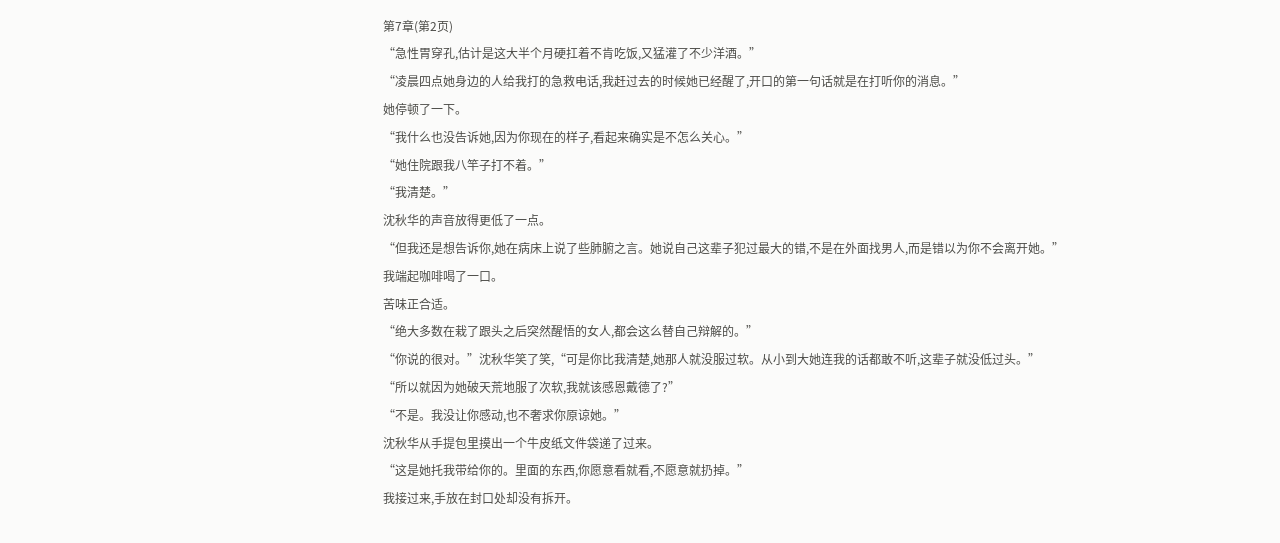第7章(第2页)
“急性胃穿孔,估计是这大半个月硬扛着不肯吃饭,又猛灌了不少洋酒。”
“凌晨四点她身边的人给我打的急救电话,我赶过去的时候她已经醒了,开口的第一句话就是在打听你的消息。”
她停顿了一下。
“我什么也没告诉她,因为你现在的样子,看起来确实是不怎么关心。”
“她住院跟我八竿子打不着。”
“我清楚。”
沈秋华的声音放得更低了一点。
“但我还是想告诉你,她在病床上说了些肺腑之言。她说自己这辈子犯过最大的错,不是在外面找男人,而是错以为你不会离开她。”
我端起咖啡喝了一口。
苦味正合适。
“绝大多数在栽了跟头之后突然醒悟的女人,都会这么替自己辩解的。”
“你说的很对。”沈秋华笑了笑,“可是你比我清楚,她那人就没服过软。从小到大她连我的话都敢不听,这辈子就没低过头。”
“所以就因为她破天荒地服了次软,我就该感恩戴德了?”
“不是。我没让你感动,也不奢求你原谅她。”
沈秋华从手提包里摸出一个牛皮纸文件袋递了过来。
“这是她托我带给你的。里面的东西,你愿意看就看,不愿意就扔掉。”
我接过来,手放在封口处却没有拆开。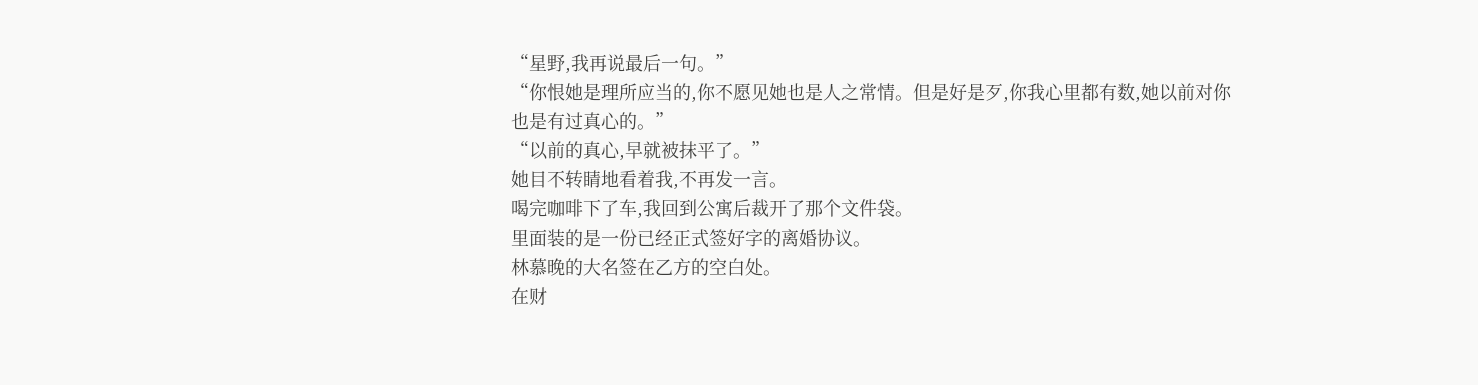“星野,我再说最后一句。”
“你恨她是理所应当的,你不愿见她也是人之常情。但是好是歹,你我心里都有数,她以前对你也是有过真心的。”
“以前的真心,早就被抹平了。”
她目不转睛地看着我,不再发一言。
喝完咖啡下了车,我回到公寓后裁开了那个文件袋。
里面装的是一份已经正式签好字的离婚协议。
林慕晚的大名签在乙方的空白处。
在财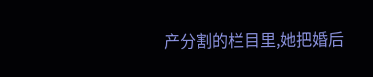产分割的栏目里,她把婚后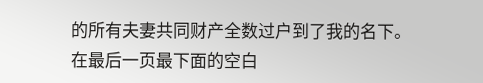的所有夫妻共同财产全数过户到了我的名下。
在最后一页最下面的空白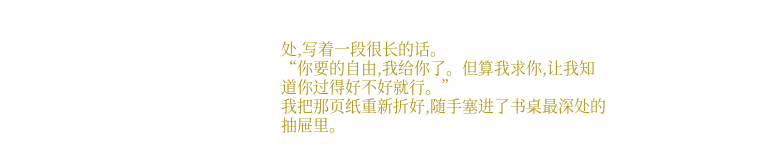处,写着一段很长的话。
“你要的自由,我给你了。但算我求你,让我知道你过得好不好就行。”
我把那页纸重新折好,随手塞进了书桌最深处的抽屉里。